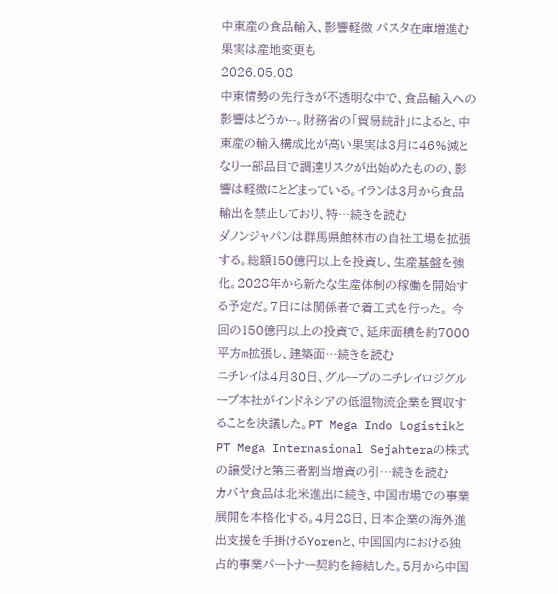中東産の食品輸入、影響軽微 パスタ在庫増進む 果実は産地変更も
2026.05.08
中東情勢の先行きが不透明な中で、食品輸入への影響はどうか--。財務省の「貿易統計」によると、中東産の輸入構成比が高い果実は3月に46%減となり一部品目で調達リスクが出始めたものの、影響は軽微にとどまっている。イランは3月から食品輸出を禁止しており、特…続きを読む
ダノンジャパンは群馬県館林市の自社工場を拡張する。総額150億円以上を投資し、生産基盤を強化。2028年から新たな生産体制の稼働を開始する予定だ。7日には関係者で着工式を行った。 今回の150億円以上の投資で、延床面積を約7000平方m拡張し、建築面…続きを読む
ニチレイは4月30日、グループのニチレイロジグループ本社がインドネシアの低温物流企業を買収することを決議した。PT Mega Indo LogistikとPT Mega Internasional Sejahteraの株式の譲受けと第三者割当増資の引…続きを読む
カバヤ食品は北米進出に続き、中国市場での事業展開を本格化する。4月28日、日本企業の海外進出支援を手掛けるYorenと、中国国内における独占的事業パートナー契約を締結した。5月から中国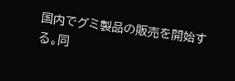国内でグミ製品の販売を開始する。同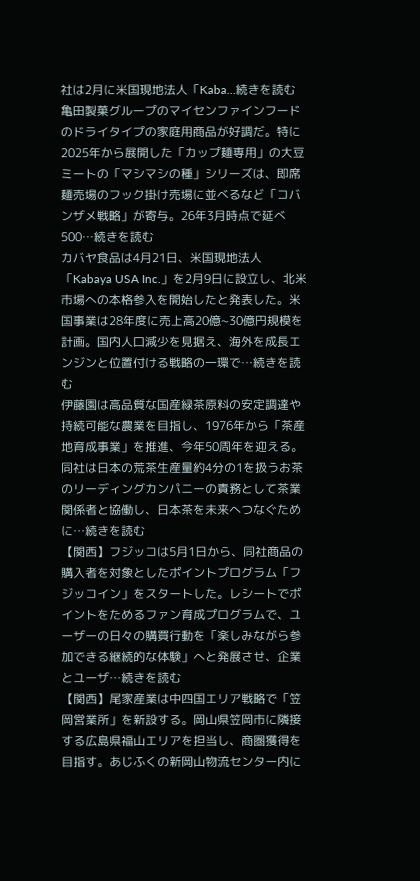社は2月に米国現地法人「Kaba…続きを読む
亀田製菓グループのマイセンファインフードのドライタイプの家庭用商品が好調だ。特に2025年から展開した「カップ麺専用」の大豆ミートの「マシマシの種」シリーズは、即席麺売場のフック掛け売場に並べるなど「コバンザメ戦略」が寄与。26年3月時点で延べ500…続きを読む
カバヤ食品は4月21日、米国現地法人「Kabaya USA Inc.」を2月9日に設立し、北米市場への本格参入を開始したと発表した。米国事業は28年度に売上高20億~30億円規模を計画。国内人口減少を見据え、海外を成長エンジンと位置付ける戦略の一環で…続きを読む
伊藤園は高品質な国産緑茶原料の安定調達や持続可能な農業を目指し、1976年から「茶産地育成事業」を推進、今年50周年を迎える。同社は日本の荒茶生産量約4分の1を扱うお茶のリーディングカンパニーの責務として茶業関係者と協働し、日本茶を未来へつなぐために…続きを読む
【関西】フジッコは5月1日から、同社商品の購入者を対象としたポイントプログラム「フジッコイン」をスタートした。レシートでポイントをためるファン育成プログラムで、ユーザーの日々の購買行動を「楽しみながら参加できる継続的な体験」へと発展させ、企業とユーザ…続きを読む
【関西】尾家産業は中四国エリア戦略で「笠岡営業所」を新設する。岡山県笠岡市に隣接する広島県福山エリアを担当し、商圏獲得を目指す。あじふくの新岡山物流センター内に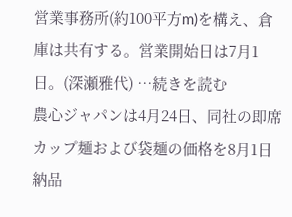営業事務所(約100平方m)を構え、倉庫は共有する。営業開始日は7月1日。(深瀬雅代) …続きを読む
農心ジャパンは4月24日、同社の即席カップ麺および袋麺の価格を8月1日納品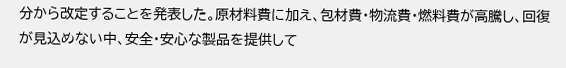分から改定することを発表した。原材料費に加え、包材費・物流費・燃料費が高騰し、回復が見込めない中、安全・安心な製品を提供して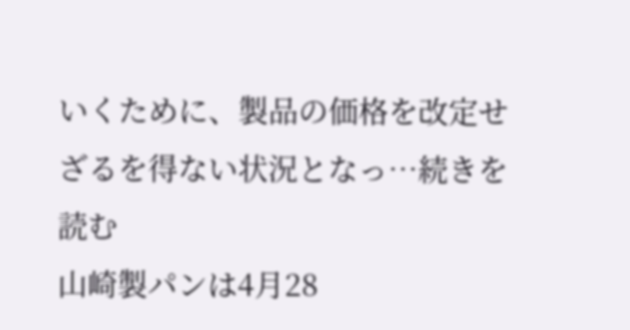いくために、製品の価格を改定せざるを得ない状況となっ…続きを読む
山崎製パンは4月28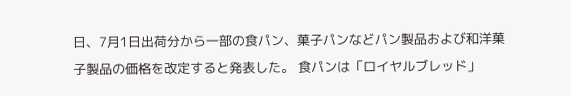日、7月1日出荷分から一部の食パン、菓子パンなどパン製品および和洋菓子製品の価格を改定すると発表した。 食パンは「ロイヤルブレッド」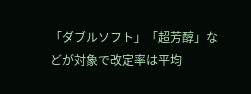「ダブルソフト」「超芳醇」などが対象で改定率は平均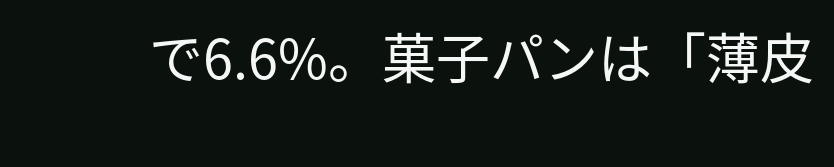で6.6%。菓子パンは「薄皮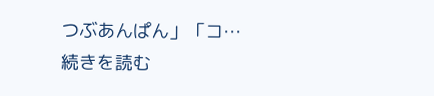つぶあんぱん」「コ…続きを読む